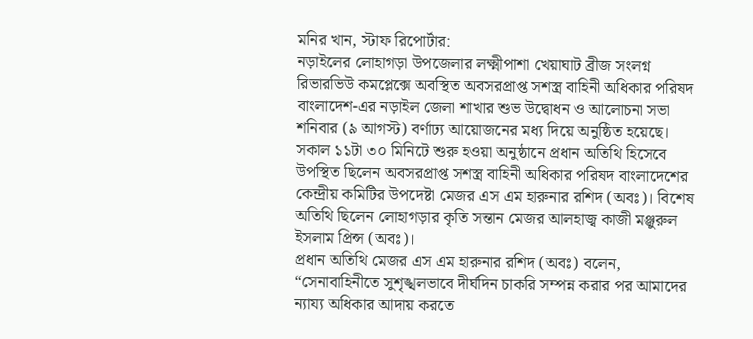মনির খান, স্টাফ রিপোর্টার:
নড়াইলের লোহাগড়া উপজেলার লক্ষ্মীপাশা খেয়াঘাট ব্রীজ সংলগ্ন রিভারভিউ কমপ্লেক্সে অবস্থিত অবসরপ্রাপ্ত সশস্ত্র বাহিনী অধিকার পরিষদ বাংলাদেশ-এর নড়াইল জেলা শাখার শুভ উদ্বোধন ও আলোচনা সভা শনিবার (৯ আগস্ট) বর্ণাঢ্য আয়োজনের মধ্য দিয়ে অনুষ্ঠিত হয়েছে।
সকাল ১১টা ৩০ মিনিটে শুরু হওয়া অনুষ্ঠানে প্রধান অতিথি হিসেবে উপস্থিত ছিলেন অবসরপ্রাপ্ত সশস্ত্র বাহিনী অধিকার পরিষদ বাংলাদেশের কেন্দ্রীয় কমিটির উপদেষ্টা মেজর এস এম হারুনার রশিদ (অবঃ)। বিশেষ অতিথি ছিলেন লোহাগড়ার কৃতি সন্তান মেজর আলহাজ্ব কাজী মঞ্জুরুল ইসলাম প্রিন্স (অবঃ)।
প্রধান অতিথি মেজর এস এম হারুনার রশিদ (অবঃ) বলেন, “সেনাবাহিনীতে সুশৃঙ্খলভাবে দীর্ঘদিন চাকরি সম্পন্ন করার পর আমাদের ন্যায্য অধিকার আদায় করতে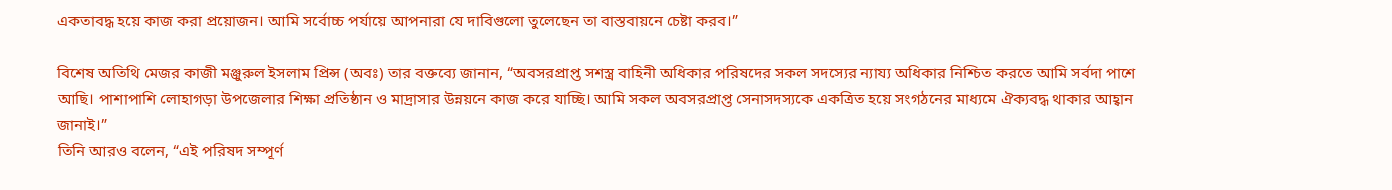একতাবদ্ধ হয়ে কাজ করা প্রয়োজন। আমি সর্বোচ্চ পর্যায়ে আপনারা যে দাবিগুলো তুলেছেন তা বাস্তবায়নে চেষ্টা করব।”

বিশেষ অতিথি মেজর কাজী মঞ্জুরুল ইসলাম প্রিন্স (অবঃ) তার বক্তব্যে জানান, “অবসরপ্রাপ্ত সশস্ত্র বাহিনী অধিকার পরিষদের সকল সদস্যের ন্যায্য অধিকার নিশ্চিত করতে আমি সর্বদা পাশে আছি। পাশাপাশি লোহাগড়া উপজেলার শিক্ষা প্রতিষ্ঠান ও মাদ্রাসার উন্নয়নে কাজ করে যাচ্ছি। আমি সকল অবসরপ্রাপ্ত সেনাসদস্যকে একত্রিত হয়ে সংগঠনের মাধ্যমে ঐক্যবদ্ধ থাকার আহ্বান জানাই।”
তিনি আরও বলেন, “এই পরিষদ সম্পূর্ণ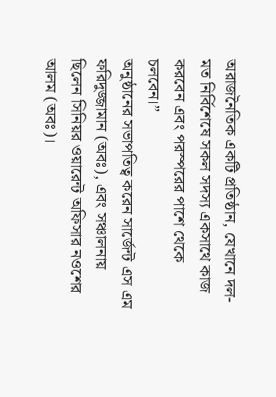অরাজনৈতিক একটি প্রতিষ্ঠান, যেখানে দল-মত নির্বিশেষে সকল সদস্য একসাথে কাজ করবেন এবং পরস্পরের পাশে থেকে চলবেন।”
অনুষ্ঠানের সভাপতিত্ব করেন সার্জেন্ট এস এম ফরিদুজ্জামান (অবঃ), এবং সঞ্চালনায় ছিলেন সিনিয়র ওয়ারেন্ট অফিসার নওশের আলম (অবঃ)।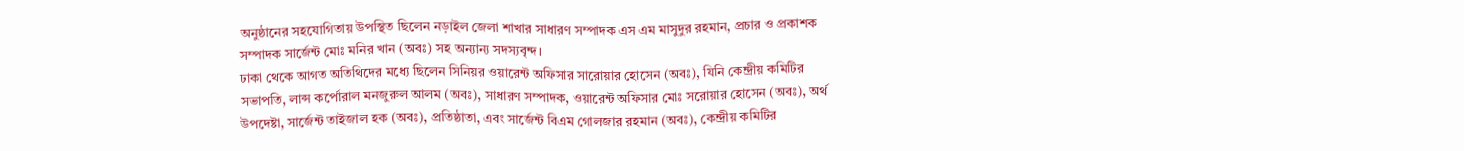অনুষ্ঠানের সহযোগিতায় উপস্থিত ছিলেন নড়াইল জেলা শাখার সাধারণ সম্পাদক এস এম মাসুদুর রহমান, প্রচার ও প্রকাশক সম্পাদক সার্জেন্ট মোঃ মনির খান (অবঃ) সহ অন্যান্য সদস্যবৃন্দ।
ঢাকা থেকে আগত অতিথিদের মধ্যে ছিলেন সিনিয়র ওয়ারেন্ট অফিসার সারোয়ার হোসেন (অবঃ), যিনি কেন্দ্রীয় কমিটির সভাপতি, লান্স কর্পোরাল মনজুরুল আলম (অবঃ), সাধারণ সম্পাদক, ওয়ারেন্ট অফিসার মোঃ সরোয়ার হোসেন (অবঃ), অর্থ উপদেষ্টা, সার্জেন্ট তাইজাল হক (অবঃ), প্রতিষ্ঠাতা, এবং সার্জেন্ট বিএম গোলজার রহমান (অবঃ), কেন্দ্রীয় কমিটির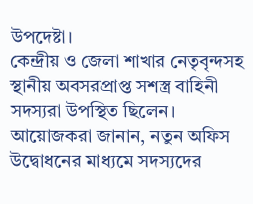উপদেষ্টা।
কেন্দ্রীয় ও জেলা শাখার নেতৃবৃন্দসহ স্থানীয় অবসরপ্রাপ্ত সশস্ত্র বাহিনী সদস্যরা উপস্থিত ছিলেন। আয়োজকরা জানান, নতুন অফিস উদ্বোধনের মাধ্যমে সদস্যদের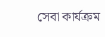সেবা কার্যক্রম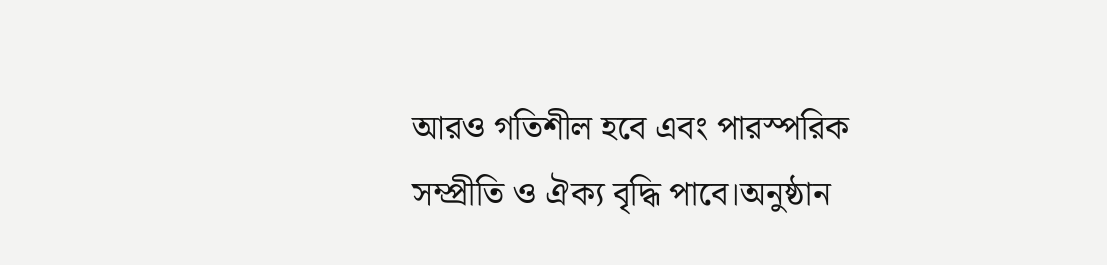আরও গতিশীল হবে এবং পারস্পরিক সম্প্রীতি ও ঐক্য বৃদ্ধি পাবে।অনুষ্ঠান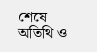শেষে অতিথি ও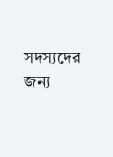সদস্যদের জন্য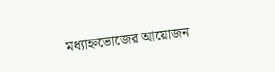মধ্যাহ্নভোজের আয়োজন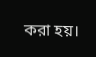করা হয়।